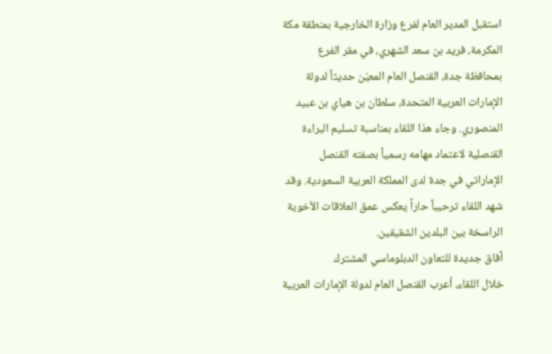استقبل المدير العام لفرع وزارة الخارجية بمنطقة مكة المكرمة، فريد بن سعد الشهري، في مقر الفرع بمحافظة جدة، القنصل العام المعيّن حديثاً لدولة الإمارات العربية المتحدة، سلطان بن هياي بن عبيد المنصوري. وجاء هذا اللقاء بمناسبة تسليم البراءة القنصلية لاعتماد مهامه رسمياً بصفته القنصل الإماراتي في جدة لدى المملكة العربية السعودية. وقد شهد اللقاء ترحيباً حاراً يعكس عمق العلاقات الأخوية الراسخة بين البلدين الشقيقين.
آفاق جديدة للتعاون الدبلوماسي المشترك
خلال اللقاء، أعرب القنصل العام لدولة الإمارات العربية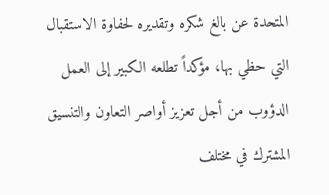المتحدة عن بالغ شكره وتقديره لحفاوة الاستقبال التي حظي بها، مؤكداً تطلعه الكبير إلى العمل الدؤوب من أجل تعزيز أواصر التعاون والتنسيق المشترك في مختلف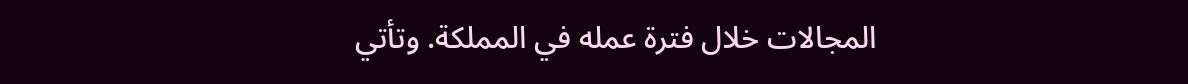المجالات خلال فترة عمله في المملكة. وتأتي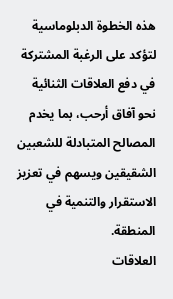هذه الخطوة الدبلوماسية لتؤكد على الرغبة المشتركة في دفع العلاقات الثنائية نحو آفاق أرحب، بما يخدم المصالح المتبادلة للشعبين الشقيقين ويسهم في تعزيز الاستقرار والتنمية في المنطقة.
العلاقات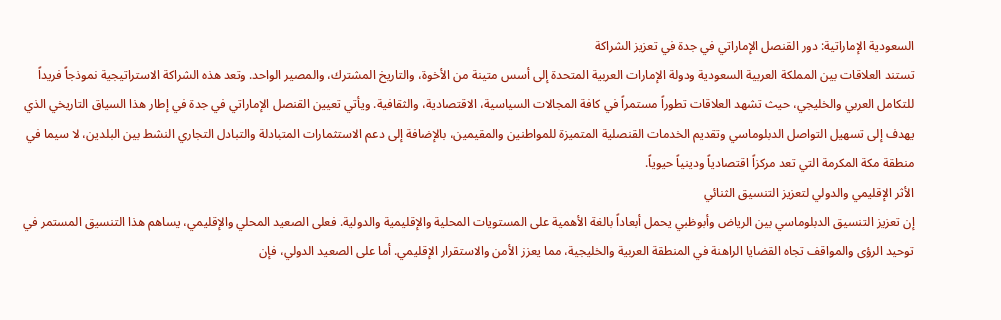السعودية الإماراتية: دور القنصل الإماراتي في جدة في تعزيز الشراكة
تستند العلاقات بين المملكة العربية السعودية ودولة الإمارات العربية المتحدة إلى أسس متينة من الأخوة، والتاريخ المشترك، والمصير الواحد. وتعد هذه الشراكة الاستراتيجية نموذجاً فريداً للتكامل العربي والخليجي، حيث تشهد العلاقات تطوراً مستمراً في كافة المجالات السياسية، الاقتصادية، والثقافية. ويأتي تعيين القنصل الإماراتي في جدة في إطار هذا السياق التاريخي الذي يهدف إلى تسهيل التواصل الدبلوماسي وتقديم الخدمات القنصلية المتميزة للمواطنين والمقيمين، بالإضافة إلى دعم الاستثمارات المتبادلة والتبادل التجاري النشط بين البلدين، لا سيما في منطقة مكة المكرمة التي تعد مركزاً اقتصادياً ودينياً حيوياً.
الأثر الإقليمي والدولي لتعزيز التنسيق الثنائي
إن تعزيز التنسيق الدبلوماسي بين الرياض وأبوظبي يحمل أبعاداً بالغة الأهمية على المستويات المحلية والإقليمية والدولية. فعلى الصعيد المحلي والإقليمي، يساهم هذا التنسيق المستمر في توحيد الرؤى والمواقف تجاه القضايا الراهنة في المنطقة العربية والخليجية، مما يعزز الأمن والاستقرار الإقليمي. أما على الصعيد الدولي، فإن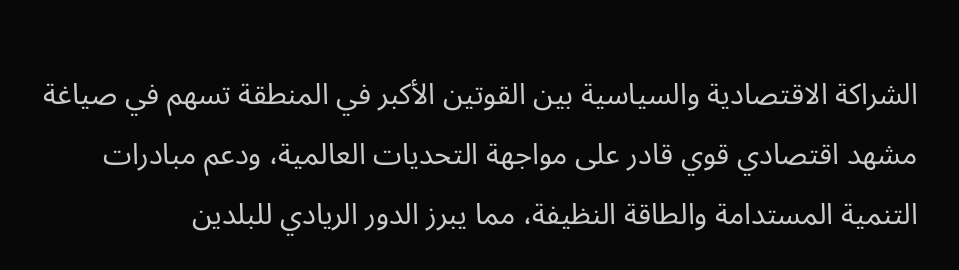الشراكة الاقتصادية والسياسية بين القوتين الأكبر في المنطقة تسهم في صياغة مشهد اقتصادي قوي قادر على مواجهة التحديات العالمية، ودعم مبادرات التنمية المستدامة والطاقة النظيفة، مما يبرز الدور الريادي للبلدين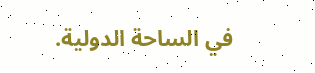في الساحة الدولية.